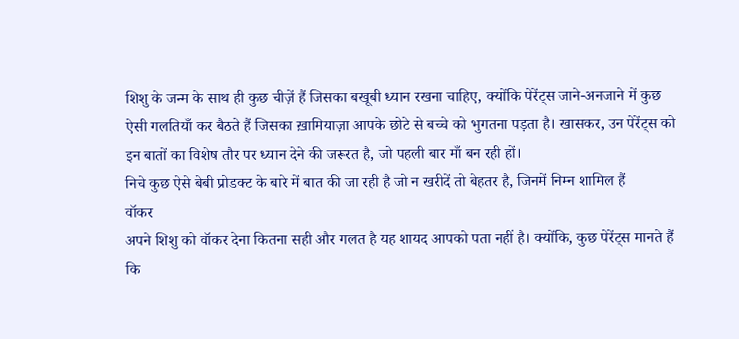शिशु के जन्म के साथ ही कुछ चीज़ें हैं जिसका बखूबी ध्यान रखना चाहिए, क्योंकि पेरेंट्स जाने-अनजाने में कुछ ऐसी गलतियाँ कर बैठते हैं जिसका ख़ामियाज़ा आपके छोटे से बच्चे को भुगतना पड़ता है। खासकर, उन पेरेंट्स को इन बातों का विशेष तौर पर ध्यान देने की जरूरत है, जो पहली बार माँ बन रही हों।
निचे कुछ ऐसे बेबी प्रोडक्ट के बारे में बात की जा रही है जो न खरीदें तो बेहतर है, जिनमें निम्न शामिल हैं
वॉकर
अपने शिशु को वॉकर देना कितना सही और गलत है यह शायद आपको पता नहीं है। क्योंकि, कुछ पेरेंट्स मानते हैं कि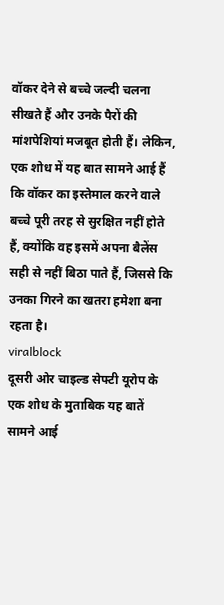वॉकर देने से बच्चे जल्दी चलना सीखते हैं और उनके पैरों की मांशपेशियां मजबूत होती हैं। लेकिन, एक शोध में यह बात सामने आई हैं कि वॉकर का इस्तेमाल करने वाले बच्चे पूरी तरह से सुरक्षित नहीं होते हैं, क्योंकि वह इसमें अपना बैलेंस सही से नहीं बिठा पाते हैं, जिससे कि उनका गिरने का खतरा हमेशा बना रहता है।
viralblock
दूसरी ओर चाइल्ड सेफ्टी यूरोप के एक शोध के मुताबिक यह बातें सामने आई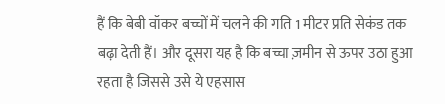हैं कि बेबी वॉकर बच्चों में चलने की गति 1 मीटर प्रति सेकंड तक बढ़ा देती हैं। और दूसरा यह है कि बच्चा ज़मीन से ऊपर उठा हुआ रहता है जिससे उसे ये एहसास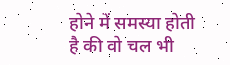होने में समस्या होती है की वो चल भी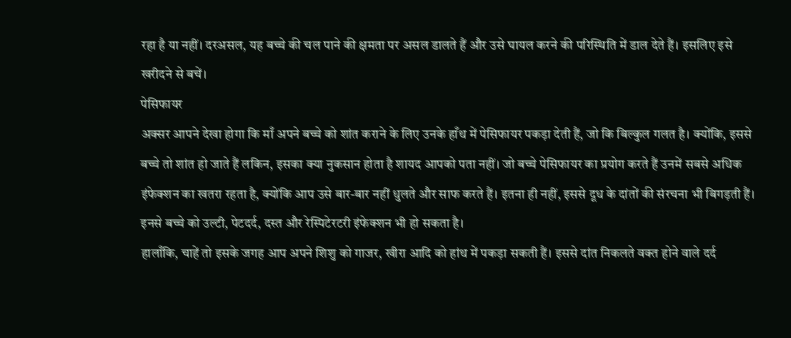रहा है या नहीं। दरअसल, यह बच्चे की चल पाने की क्षमता पर असल डालते हैं और उसे घायल करने की परिस्थिति में डाल देते हैं। इसलिए इसे खरीदने से बचें।
पेसिफायर
अक्सर आपने देखा होगा कि माँ अपने बच्चे को शांत कराने के लिए उनके हाँथ में पेसिफायर पकड़ा देती हैं, जो कि बिल्कुल गलत है। क्योंकि, इससे बच्चे तो शांत हो जाते हैं लकिन, इसका क्या नुकसान होता है शायद आपको पता नहीं। जो बच्चे पेसिफायर का प्रयोग करते हैं उनमें सबसे अधिक इंफेक्शन का खतरा रहता है, क्योंकि आप उसे बार-बार नहीं धुलते और साफ करते हैं। इतना ही नहीं, इससे दूध के दांतों की संरचना भी बिगड़ती हैं। इनसे बच्चे को उल्टी, पेटदर्द, दस्त और रेस्पिटेरटरी इंफेक्शन भी हो सकता है।
हालाँकि, चाहें तो इसके जगह आप अपने शिशु को गाजर, खीरा आदि को हांथ में पकड़ा सकती हैं। इससे दांत निकलते वक्त होने वाले दर्द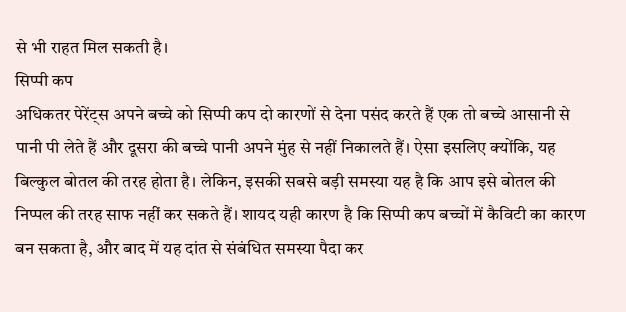से भी राहत मिल सकती है।
सिप्पी कप
अधिकतर पेरेंट्स अपने बच्चे को सिप्पी कप दो कारणों से देना पसंद करते हैं एक तो बच्चे आसानी से पानी पी लेते हैं और दूसरा की बच्चे पानी अपने मुंह से नहीं निकालते हैं। ऐसा इसलिए क्योंकि, यह बिल्कुल बोतल की तरह होता है। लेकिन, इसकी सबसे बड़ी समस्या यह है कि आप इसे बोतल की निप्पल की तरह साफ नहीं कर सकते हैं। शायद यही कारण है कि सिप्पी कप बच्चों में कैविटी का कारण बन सकता है, और बाद में यह दांत से संबंधित समस्या पैदा कर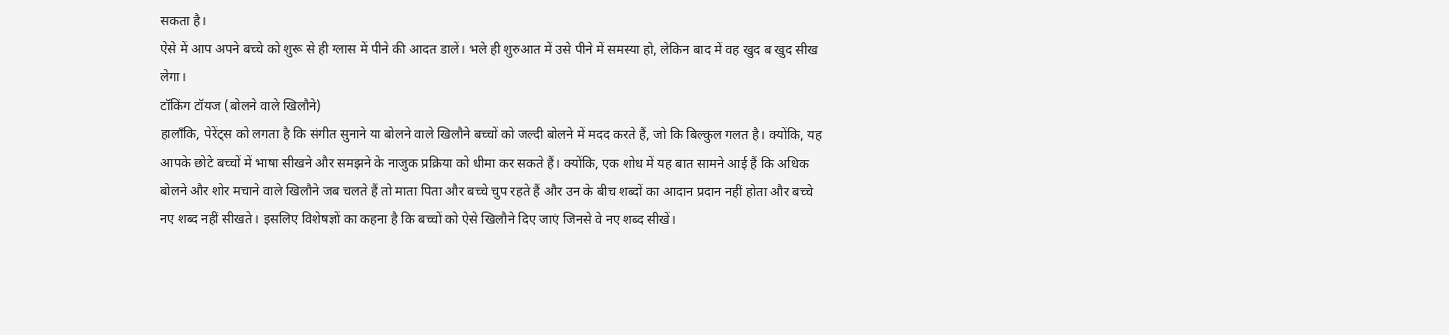सकता है।
ऐसे में आप अपने बच्चे को शुरू से ही ग्लास में पीने की आदत डालें। भले ही शुरुआत में उसे पीने में समस्या हो, लेकिन बाद में वह खुद ब खुद सीख लेगा।
टॉकिंग टॉयज (बोलने वाले खिलौने)
हालाँकि, पेरेंट्स को लगता है कि संगीत सुनाने या बोलने वाले खिलौने बच्चों को जल्दी बोलने में मदद करते हैं, जो कि बिल्कुल गलत है। क्योंकि, यह आपके छोटे बच्चों में भाषा सीखने और समझने के नाजुक प्रक्रिया को धीमा कर सकते हैं। क्योंकि, एक शोध में यह बात सामने आई हैं कि अधिक बोलने और शोर मचाने वाले खिलौने जब चलते हैं तो माता पिता और बच्चे चुप रहते हैं और उन के बीच शब्दों का आदान प्रदान नहीं होता और बच्चे नए शब्द नहीं सीखते। इसलिए विशेषज्ञों का कहना है कि बच्चों को ऐसे खिलौने दिए जाएं जिनसे वे नए शब्द सीखें।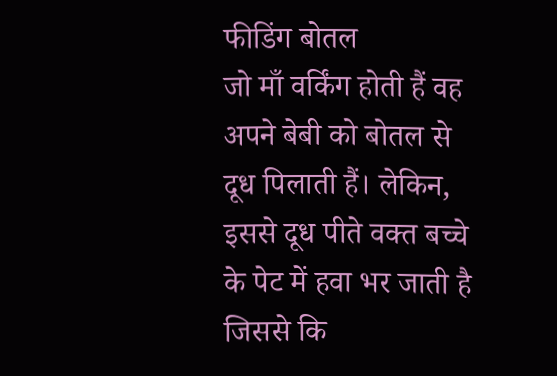फीडिंग बोतल
जो माँ वर्किंग होती हैं वह अपने बेबी को बोतल से दूध पिलाती हैं। लेकिन, इससे दूध पीते वक्त बच्चे के पेट में हवा भर जाती है जिससे कि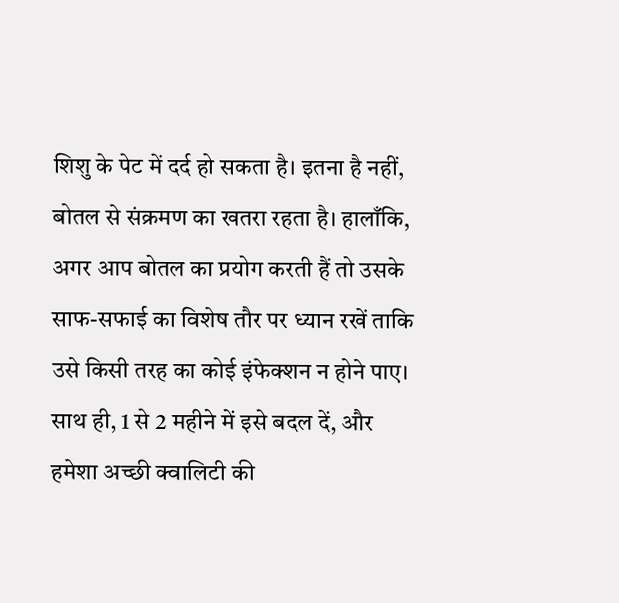शिशु के पेट में दर्द हो सकता है। इतना है नहीं, बोतल से संक्रमण का खतरा रहता है। हालाँकि, अगर आप बोतल का प्रयोग करती हैं तो उसके साफ-सफाई का विशेष तौर पर ध्यान रखें ताकि उसे किसी तरह का कोई इंफेक्शन न होने पाए। साथ ही, 1 से 2 महीने में इसे बदल दें, और हमेशा अच्छी क्वालिटी की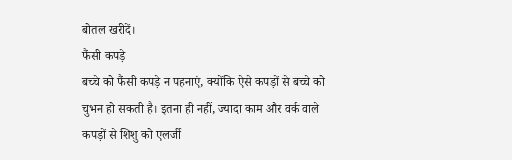बोतल खरीदें।
फैंसी कपड़े
बच्चे को फैंसी कपड़े न पहनाएं, क्योंकि ऐसे कपड़ों से बच्चे को चुभन हो सकती है। इतना ही नहीं, ज्यादा काम और वर्क वाले कपड़ों से शिशु को एलर्जी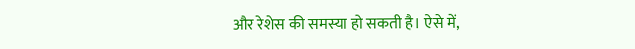और रेशेस की समस्या हो सकती है। ऐसे में,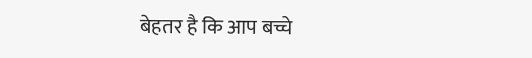बेहतर है कि आप बच्चे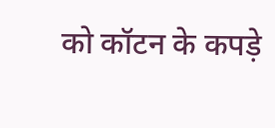को कॉटन के कपड़े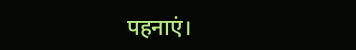पहनाएं।